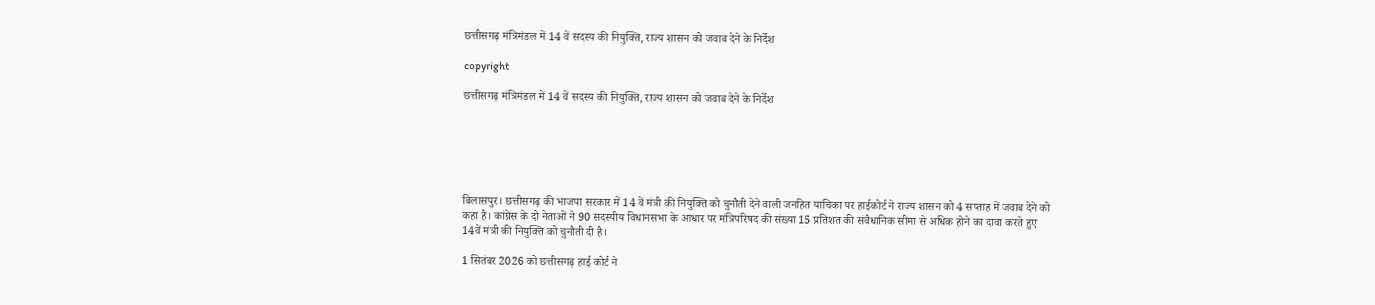छत्तीसगढ़ मंत्रिमंडल में 14 वें सदस्य की नियुक्ति, राज्य शासन को जवाब देने के निर्देश

copyright

छत्तीसगढ़ मंत्रिमंडल में 14 वें सदस्य की नियुक्ति, राज्य शासन को जवाब देने के निर्देश






बिलासपुर। छत्तीसगढ़ की भाजपा सरकार में 14 वें मंत्री की नियुक्ति को चुनौती देने वाली जनहित याचिका पर हाईकोर्ट ने राज्य शासन को 4 सप्ताह में जवाब देने को कहा है। कांग्रेस के दो नेताओं ने 90 सदस्यीय विधानसभा के आधार पर मंत्रिपरिषद की संख्या 15 प्रतिशत की संवैधानिक सीमा से अधिक होने का दावा करते हुए 14वें मंत्री की नियुक्ति को चुनौती दी है।

1 सितंबर 2026 को छत्तीसगढ़ हाई कोर्ट ने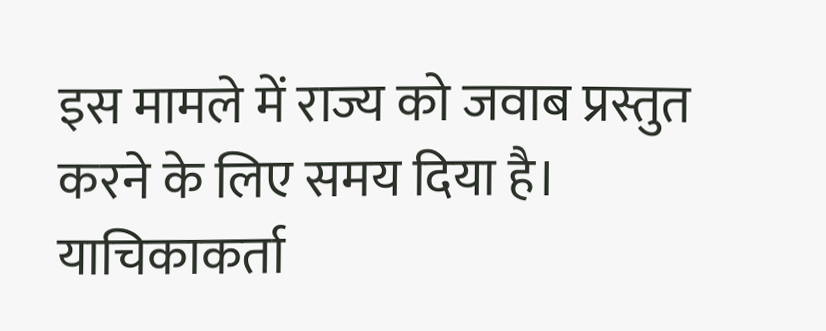इस मामले में राज्य को जवाब प्रस्तुत करने के लिए समय दिया है।
याचिकाकर्ता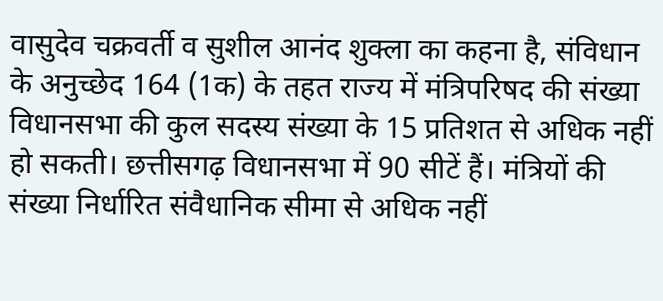वासुदेव चक्रवर्ती व सुशील आनंद शुक्ला का कहना है, संविधान के अनुच्छेद 164 (1क) के तहत राज्य में मंत्रिपरिषद की संख्या विधानसभा की कुल सदस्य संख्या के 15 प्रतिशत से अधिक नहीं हो सकती। छत्तीसगढ़ विधानसभा में 90 सीटें हैं। मंत्रियों की संख्या निर्धारित संवैधानिक सीमा से अधिक नहीं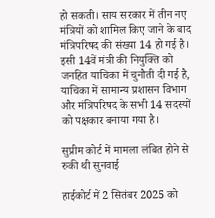हो सकती। साय सरकार में तीन नए मंत्रियों को शामिल किए जाने के बाद मंत्रिपरिषद की संख्या 14 हो गई है। इसी 14वें मंत्री की नियुक्ति को जनहित याचिका में चुनौती दी गई है, याचिका में सामान्य प्रशासन विभाग और मंत्रिपरिषद के सभी 14 सदस्यों को पक्षकार बनाया गया है।

सुप्रीम कोर्ट में मामला लंबित होने से रुकी थी सुनवाई

हाईकोर्ट में 2 सितंबर 2025 को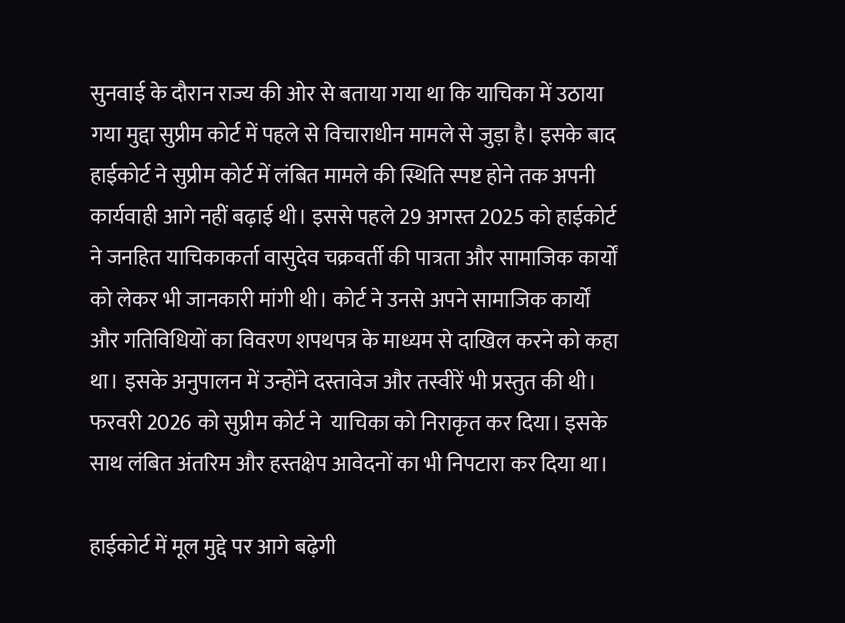सुनवाई के दौरान राज्य की ओर से बताया गया था कि याचिका में उठाया गया मुद्दा सुप्रीम कोर्ट में पहले से विचाराधीन मामले से जुड़ा है। इसके बाद हाईकोर्ट ने सुप्रीम कोर्ट में लंबित मामले की स्थिति स्पष्ट होने तक अपनी कार्यवाही आगे नहीं बढ़ाई थी। इससे पहले 29 अगस्त 2025 को हाईकोर्ट ने जनहित याचिकाकर्ता वासुदेव चक्रवर्ती की पात्रता और सामाजिक कार्यों को लेकर भी जानकारी मांगी थी। कोर्ट ने उनसे अपने सामाजिक कार्यों और गतिविधियों का विवरण शपथपत्र के माध्यम से दाखिल करने को कहा था। इसके अनुपालन में उन्होंने दस्तावेज और तस्वीरें भी प्रस्तुत की थी। फरवरी 2026 को सुप्रीम कोर्ट ने  याचिका को निराकृत कर दिया। इसके साथ लंबित अंतरिम और हस्तक्षेप आवेदनों का भी निपटारा कर दिया था।

हाईकोर्ट में मूल मुद्दे पर आगे बढ़ेगी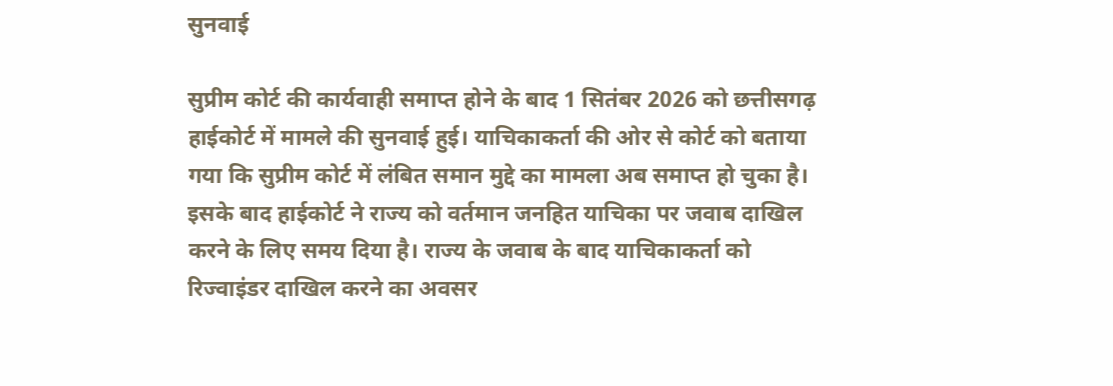सुनवाई

सुप्रीम कोर्ट की कार्यवाही समाप्त होने के बाद 1 सितंबर 2026 को छत्तीसगढ़ हाईकोर्ट में मामले की सुनवाई हुई। याचिकाकर्ता की ओर से कोर्ट को बताया गया कि सुप्रीम कोर्ट में लंबित समान मुद्दे का मामला अब समाप्त हो चुका है। इसके बाद हाईकोर्ट ने राज्य को वर्तमान जनहित याचिका पर जवाब दाखिल करने के लिए समय दिया है। राज्य के जवाब के बाद याचिकाकर्ता को रिज्वाइंडर दाखिल करने का अवसर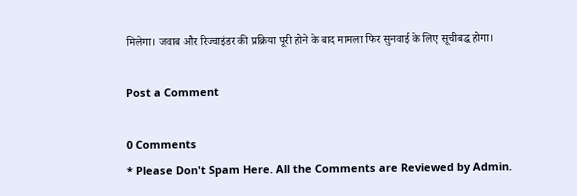मिलेगा। जवाब और रिज्वाइंडर की प्रक्रिया पूरी होने के बाद मामला फिर सुनवाई के लिए सूचीबद्ध होगा।

Post a Comment

0 Comments
* Please Don't Spam Here. All the Comments are Reviewed by Admin.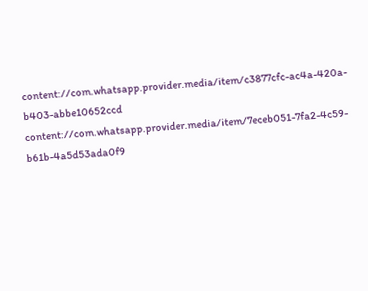content://com.whatsapp.provider.media/item/c3877cfc-ac4a-420a-b403-abbe10652ccd content://com.whatsapp.provider.media/item/7eceb051-7fa2-4c59-b61b-4a5d53ada0f9